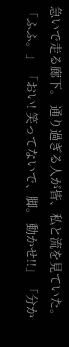急いで走る廊下。 通り過ぎる人が皆、私と流を見ていた。 「ふふ。」 「おい! 笑ってないで、脚。 動かせ!!」 「分か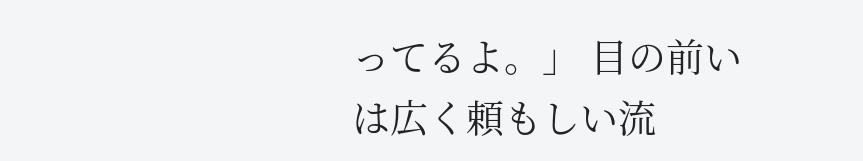ってるよ。」 目の前いは広く頼もしい流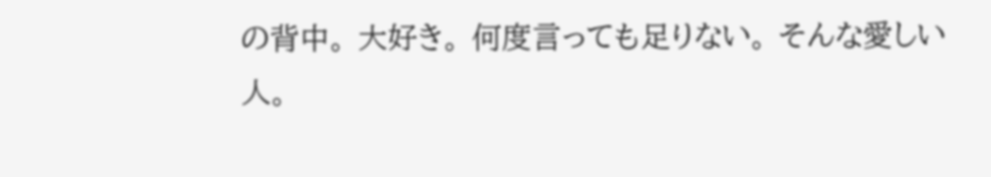の背中。 大好き。 何度言っても足りない。 そんな愛しい人。